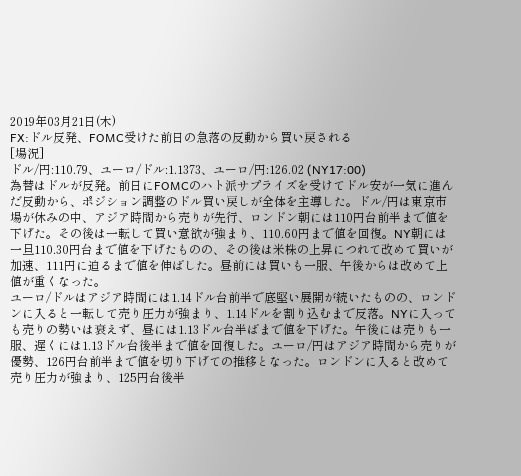2019年03月21日(木)
FX:ドル反発、FOMC受けた前日の急落の反動から買い戻される
[場況]
ドル/円:110.79、ユーロ/ドル:1.1373、ユーロ/円:126.02 (NY17:00)
為替はドルが反発。前日にFOMCのハト派サプライズを受けてドル安が一気に進んだ反動から、ポジション調整のドル買い戻しが全体を主導した。ドル/円は東京市場が休みの中、アジア時間から売りが先行、ロンドン朝には110円台前半まで値を下げた。その後は一転して買い意欲が強まり、110.60円まで値を回復。NY朝には一旦110.30円台まで値を下げたものの、その後は米株の上昇につれて改めて買いが加速、111円に迫るまで値を伸ばした。昼前には買いも一服、午後からは改めて上値が重くなった。
ユーロ/ドルはアジア時間には1.14ドル台前半で底堅い展開が続いたものの、ロンドンに入ると一転して売り圧力が強まり、1.14ドルを割り込むまで反落。NYに入っても売りの勢いは衰えず、昼には1.13ドル台半ばまで値を下げた。午後には売りも一服、遅くには1.13ドル台後半まで値を回復した。ユーロ/円はアジア時間から売りが優勢、126円台前半まで値を切り下げての推移となった。ロンドンに入ると改めて売り圧力が強まり、125円台後半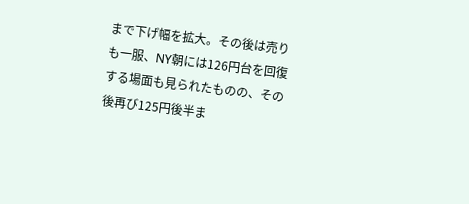まで下げ幅を拡大。その後は売りも一服、NY朝には126円台を回復する場面も見られたものの、その後再び125円後半ま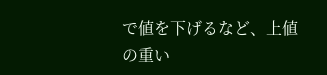で値を下げるなど、上値の重い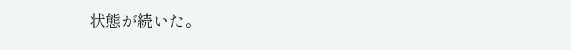状態が続いた。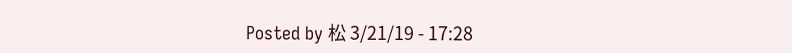Posted by 松 3/21/19 - 17:28